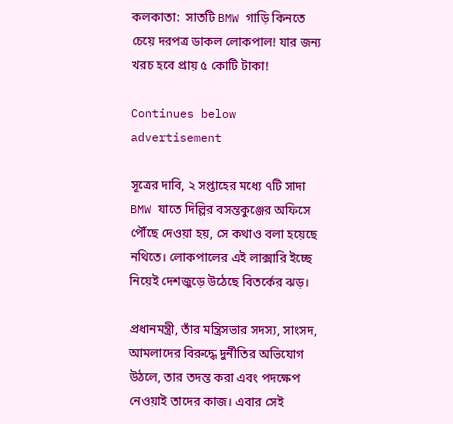কলকাতা:  সাতটি BMW গাড়ি কিনতে চেয়ে দরপত্র ডাকল লোকপাল! যার জন্য খরচ হবে প্রায় ৫ কোটি টাকা!

Continues below advertisement

সূত্রের দাবি, ২ সপ্তাহের মধ্যে ৭টি সাদা BMW যাতে দিল্লির বসন্তকুঞ্জের অফিসে পৌঁছে দেওয়া হয়, সে কথাও বলা হয়েছে নথিতে। লোকপালের এই লাক্সারি ইচ্ছে নিয়েই দেশজুড়ে উঠেছে বিতর্কের ঝড়।

প্রধানমন্ত্রী, তাঁর মন্ত্রিসভার সদস্য, সাংসদ, আমলাদের বিরুদ্ধে দুর্নীতির অভিযোগ উঠলে, তার তদন্ত করা এবং পদক্ষেপ নেওয়াই তাদের কাজ। এবার সেই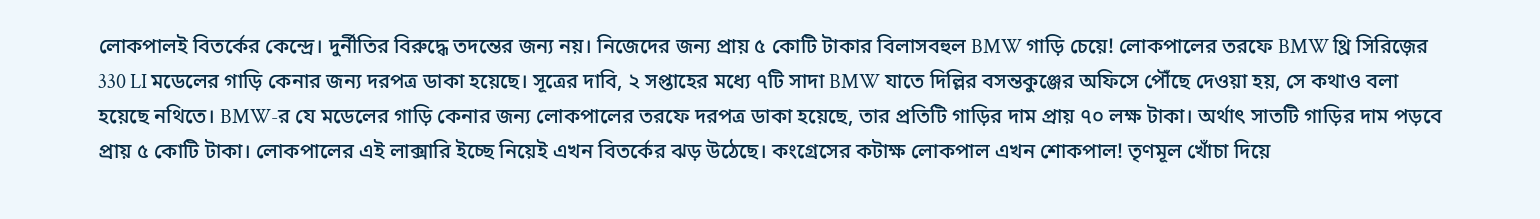লোকপালই বিতর্কের কেন্দ্রে। দুর্নীতির বিরুদ্ধে তদন্তের জন্য নয়। নিজেদের জন্য প্রায় ৫ কোটি টাকার বিলাসবহুল BMW গাড়ি চেয়ে! লোকপালের তরফে BMW থ্রি সিরিজ়ের 330 LI মডেলের গাড়ি কেনার জন্য দরপত্র ডাকা হয়েছে। সূত্রের দাবি, ২ সপ্তাহের মধ্যে ৭টি সাদা BMW যাতে দিল্লির বসন্তকুঞ্জের অফিসে পৌঁছে দেওয়া হয়, সে কথাও বলা হয়েছে নথিতে। BMW-র যে মডেলের গাড়ি কেনার জন্য লোকপালের তরফে দরপত্র ডাকা হয়েছে, তার প্রতিটি গাড়ির দাম প্রায় ৭০ লক্ষ টাকা। অর্থাৎ সাতটি গাড়ির দাম পড়বে প্রায় ৫ কোটি টাকা। লোকপালের এই লাক্সারি ইচ্ছে নিয়েই এখন বিতর্কের ঝড় উঠেছে। কংগ্রেসের কটাক্ষ লোকপাল এখন শোকপাল! তৃণমূল খোঁচা দিয়ে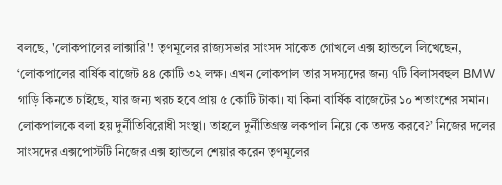বলছে, 'লোকপালের লাক্সারি'! তৃণমূলের রাজ্যসভার সাংসদ সাকেত গোখলে এক্স হ্যান্ডলে লিখেছেন, ‘লোকপালের বার্ষিক বাজেট ৪৪ কোটি ৩২ লক্ষ। এখন লোকপাল তার সদস্যদের জন্য ৭টি বিলাসবহুল BMW গাড়ি কিনতে চাইছে, যার জন্য খরচ হবে প্রায় ৫ কোটি টাকা। যা কিনা বার্ষিক বাজেটের ১০ শতাংশের সমান। লোকপালকে বলা হয় দুর্নীতিবিরোধী সংস্থা। তাহলে দুর্নীতিগ্রস্ত লকপাল নিয়ে কে তদন্ত করবে?’ নিজের দলের সাংসদের এক্সপোস্টটি নিজের এক্স হ্যান্ডলে শেয়ার করেন তৃণমূলের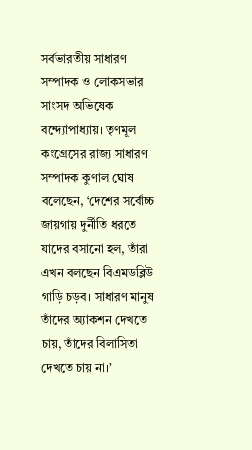সর্বভারতীয় সাধারণ সম্পাদক ও লোকসভার সাংসদ অভিষেক বন্দ্যোপাধ্যায়। তৃণমূল কংগ্রেসের রাজ্য সাধারণ সম্পাদক কুণাল ঘোষ বলেছেন, ‘দেশের সর্বোচ্চ জায়গায় দুর্নীতি ধরতে যাদের বসানো হল, তাঁরা এখন বলছেন বিএমডব্লিউ গাড়ি চড়ব। সাধারণ মানুষ তাঁদের অ্যাকশন দেখতে চায়, তাঁদের বিলাসিতা দেখতে চায় না।’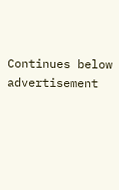Continues below advertisement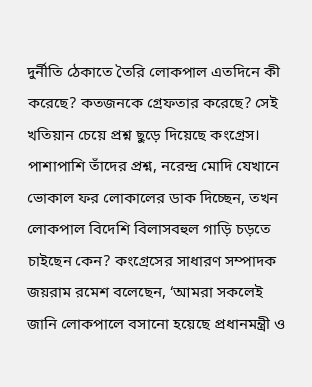দুর্নীতি ঠেকাতে তৈরি লোকপাল এতদিনে কী করেছে? কতজনকে গ্রেফতার করেছে? সেই খতিয়ান চেয়ে প্রশ্ন ছুড়ে দিয়েছে কংগ্রেস। পাশাপাশি তাঁদের প্রশ্ন, নরেন্দ্র মোদি যেখানে ভোকাল ফর লোকালের ডাক দিচ্ছেন, তখন লোকপাল বিদেশি বিলাসবহুল গাড়ি চড়তে চাইছেন কেন? কংগ্রেসের সাধারণ সম্পাদক জয়রাম রমেশ বলেছেন, ‘আমরা সকলেই জানি লোকপালে বসানো হয়েছে প্রধানমন্ত্রী ও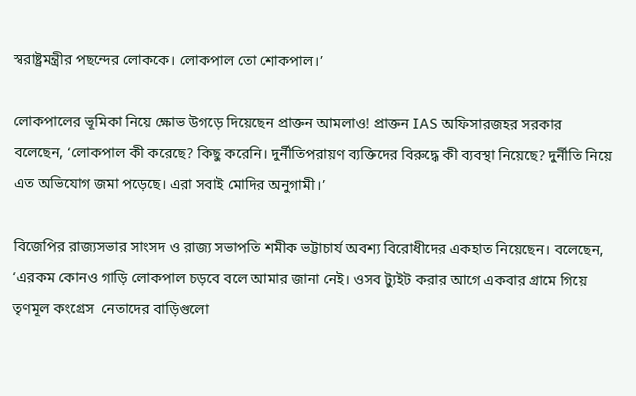স্বরাষ্ট্রমন্ত্রীর পছন্দের লোককে। লোকপাল তো শোকপাল।’

লোকপালের ভূমিকা নিয়ে ক্ষোভ উগড়ে দিয়েছেন প্রাক্তন আমলাও! প্রাক্তন IAS অফিসারজহর সরকার বলেছেন, ‘লোকপাল কী করেছে? কিছু করেনি। দুর্নীতিপরায়ণ ব্যক্তিদের বিরুদ্ধে কী ব্যবস্থা নিয়েছে? দুর্নীতি নিয়ে এত অভিযোগ জমা পড়েছে। এরা সবাই মোদির অনুগামী।’

বিজেপির রাজ্যসভার সাংসদ ও রাজ্য সভাপতি শমীক ভট্টাচার্য অবশ্য বিরোধীদের একহাত নিয়েছেন। বলেছেন, ‘এরকম কোনও গাড়ি লোকপাল চড়বে বলে আমার জানা নেই। ওসব ট্যুইট করার আগে একবার গ্রামে গিয়ে তৃণমূল কংগ্রেস  নেতাদের বাড়িগুলো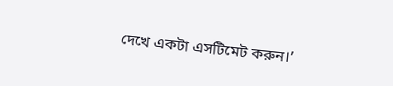দেখে একটা এসটিমেট করুন।’